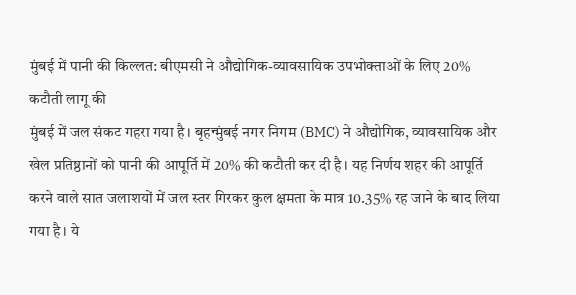मुंबई में पानी की किल्लत: बीएमसी ने औद्योगिक-व्यावसायिक उपभोक्ताओं के लिए 20% कटौती लागू की
मुंबई में जल संकट गहरा गया है। बृहन्मुंबई नगर निगम (BMC) ने औद्योगिक, व्यावसायिक और खेल प्रतिष्ठानों को पानी की आपूर्ति में 20% की कटौती कर दी है। यह निर्णय शहर की आपूर्ति करने वाले सात जलाशयों में जल स्तर गिरकर कुल क्षमता के मात्र 10.35% रह जाने के बाद लिया गया है। ये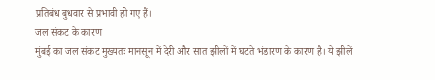प्रतिबंध बुधवार से प्रभावी हो गए हैं।
जल संकट के कारण
मुंबई का जल संकट मुख्यतः मानसून में देरी और सात झीलों में घटते भंडारण के कारण है। ये झीलें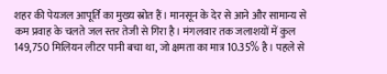शहर की पेयजल आपूर्ति का मुख्य स्रोत हैं। मानसून के देर से आने और सामान्य से कम प्रवाह के चलते जल स्तर तेजी से गिरा है। मंगलवार तक जलाशयों में कुल 149,750 मिलियन लीटर पानी बचा था, जो क्षमता का मात्र 10.35% है। पहले से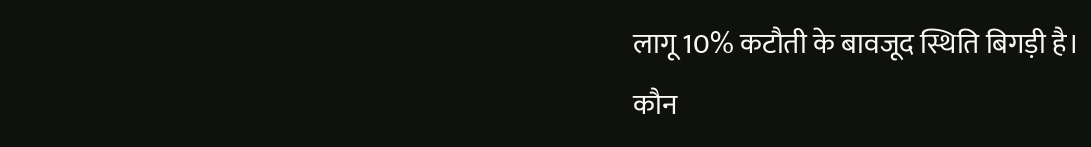लागू 10% कटौती के बावजूद स्थिति बिगड़ी है।
कौन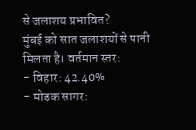से जलाशय प्रभावित?
मुंबई को सात जलाशयों से पानी मिलता है। वर्तमान स्तर:
- विहार: 42.40%
- मोडक सागर: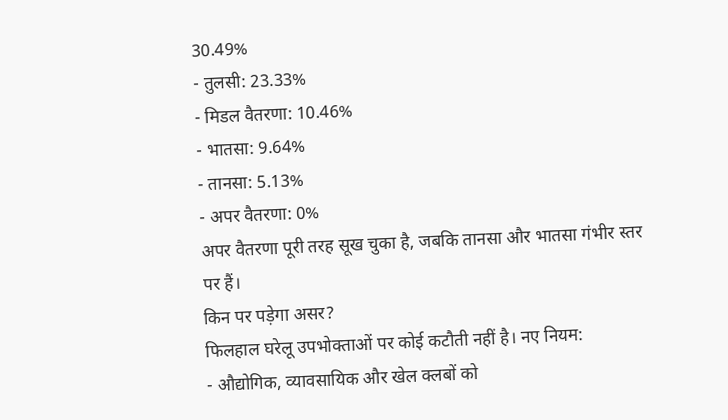30.49%
- तुलसी: 23.33%
- मिडल वैतरणा: 10.46%
- भातसा: 9.64%
- तानसा: 5.13%
- अपर वैतरणा: 0%
अपर वैतरणा पूरी तरह सूख चुका है, जबकि तानसा और भातसा गंभीर स्तर पर हैं।
किन पर पड़ेगा असर?
फिलहाल घरेलू उपभोक्ताओं पर कोई कटौती नहीं है। नए नियम:
- औद्योगिक, व्यावसायिक और खेल क्लबों को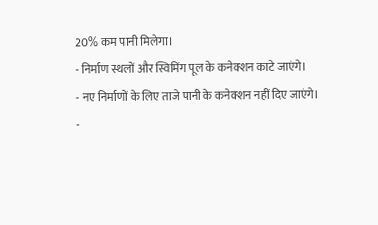20% कम पानी मिलेगा।
- निर्माण स्थलों और स्विमिंग पूल के कनेक्शन काटे जाएंगे।
- नए निर्माणों के लिए ताजे पानी के कनेक्शन नहीं दिए जाएंगे।
-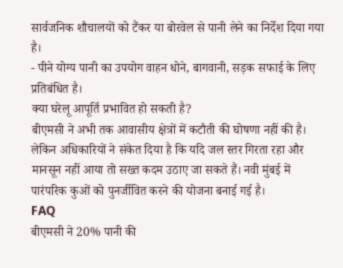सार्वजनिक शौचालयों को टैंकर या बोरवेल से पानी लेने का निर्देश दिया गया है।
- पीने योग्य पानी का उपयोग वाहन धोने, बागवानी, सड़क सफाई के लिए प्रतिबंधित है।
क्या घरेलू आपूर्ति प्रभावित हो सकती है?
बीएमसी ने अभी तक आवासीय क्षेत्रों में कटौती की घोषणा नहीं की है। लेकिन अधिकारियों ने संकेत दिया है कि यदि जल स्तर गिरता रहा और मानसून नहीं आया तो सख्त कदम उठाए जा सकते हैं। नवी मुंबई में पारंपरिक कुओं को पुनर्जीवित करने की योजना बनाई गई है।
FAQ
बीएमसी ने 20% पानी की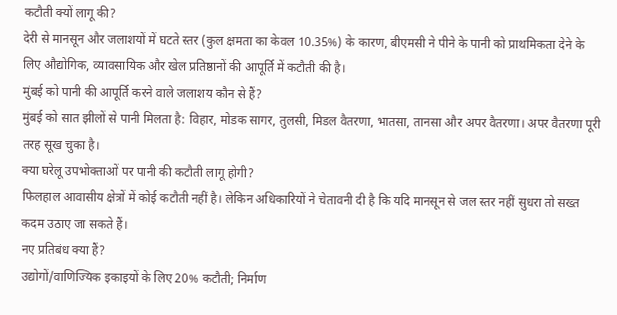कटौती क्यों लागू की?
देरी से मानसून और जलाशयों में घटते स्तर (कुल क्षमता का केवल 10.35%) के कारण, बीएमसी ने पीने के पानी को प्राथमिकता देने के लिए औद्योगिक, व्यावसायिक और खेल प्रतिष्ठानों की आपूर्ति में कटौती की है।
मुंबई को पानी की आपूर्ति करने वाले जलाशय कौन से हैं?
मुंबई को सात झीलों से पानी मिलता है: विहार, मोडक सागर, तुलसी, मिडल वैतरणा, भातसा, तानसा और अपर वैतरणा। अपर वैतरणा पूरी तरह सूख चुका है।
क्या घरेलू उपभोक्ताओं पर पानी की कटौती लागू होगी?
फिलहाल आवासीय क्षेत्रों में कोई कटौती नहीं है। लेकिन अधिकारियों ने चेतावनी दी है कि यदि मानसून से जल स्तर नहीं सुधरा तो सख्त कदम उठाए जा सकते हैं।
नए प्रतिबंध क्या हैं?
उद्योगों/वाणिज्यिक इकाइयों के लिए 20% कटौती; निर्माण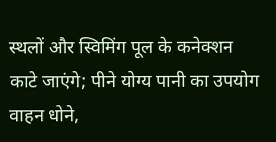स्थलों और स्विमिंग पूल के कनेक्शन काटे जाएंगे; पीने योग्य पानी का उपयोग वाहन धोने,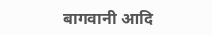बागवानी आदि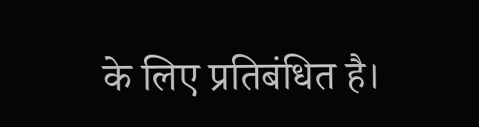के लिए प्रतिबंधित है।